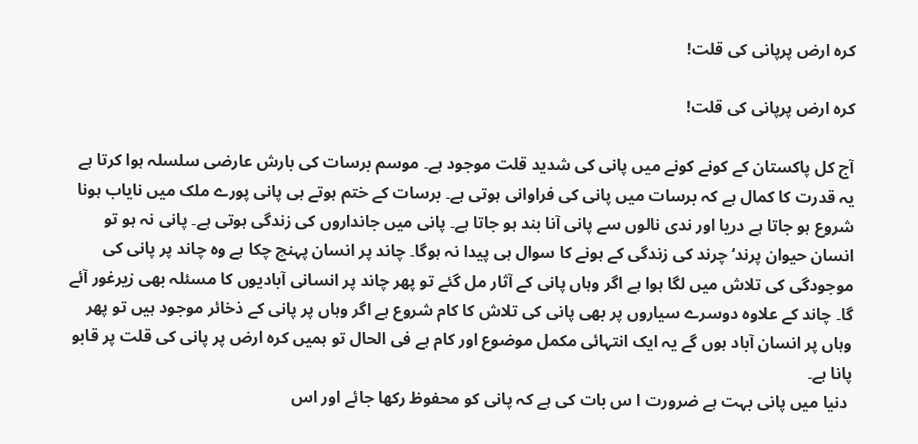کرہ ارض پرپانی کی قلت!

کرہ ارض پرپانی کی قلت!

آج کل پاکستان کے کونے کونے میں پانی کی شدید قلت موجود ہے۔ موسم برسات کی بارش عارضی سلسلہ ہوا کرتا ہے یہ قدرت کا کمال ہے کہ برسات میں پانی کی فراوانی ہوتی ہے۔ برسات کے ختم ہوتے ہی پانی پورے ملک میں نایاب ہونا شروع ہو جاتا ہے دریا اور ندی نالوں سے پانی آنا بند ہو جاتا ہے۔ پانی میں جانداروں کی زندگی ہوتی ہے۔ پانی نہ ہو تو انسان حیوان پرند‘ چرند کی زندگی کے ہونے کا سوال ہی پیدا نہ ہوگا۔ چاند پر انسان پہنچ چکا ہے وہ چاند پر پانی کی موجودگی کی تلاش میں لگا ہوا ہے اگر وہاں پانی کے آثار مل گئے تو پھر چاند پر انسانی آبادیوں کا مسئلہ بھی زیرغور آئے گا۔ چاند کے علاوہ دوسرے سیاروں پر بھی پانی کی تلاش کا کام شروع ہے اگر وہاں پر پانی کے ذخائر موجود ہیں تو پھر وہاں پر انسان آباد ہوں گے یہ ایک انتہائی مکمل موضوع اور کام ہے فی الحال تو ہمیں کرہ ارض پر پانی کی قلت پر قابو پانا ہے۔
 دنیا میں پانی بہت ہے ضرورت ا س بات کی ہے کہ پانی کو محفوظ رکھا جائے اور اس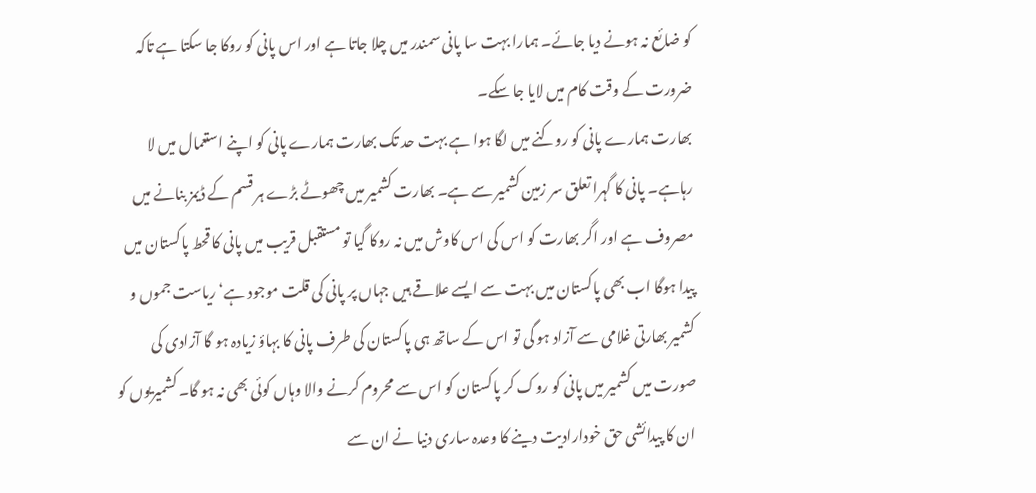کو ضائع نہ ہونے دیا جائے۔ ہمارا بہت سا پانی سمندر میں چلا جاتا ہے اور اس پانی کو روکا جا سکتا ہے تاکہ ضرورت کے وقت کام میں لایا جا سکے۔
بھارت ہمارے پانی کو روکنے میں لگا ہوا ہے بہت حد تک بھارت ہمارے پانی کو اپنے استعمال میں لا رہاہے۔ پانی کا گہرا تعلق سر زمین کشمیر سے ہے۔ بھارت کشمیر میں چھوٹے بڑے ہر قسم کے ڈیمز بنانے میں مصروف ہے اور اگر بھارت کو اس کی اس کاوش میں نہ روکا گیا تو مستقبل قریب میں پانی کا قحط پاکستان میں پیدا ہوگا اب بھی پاکستان میں بہت سے ایسے علاقے ہیں جہاں پر پانی کی قلت موجود ہے‘ ریاست جموں و کشمیر بھارتی غلامی سے آزاد ہو گی تو اس کے ساتھ ہی پاکستان کی طرف پانی کا بہاؤ زیادہ ہو گا آزادی کی صورت میں کشمیر میں پانی کو روک کر پاکستان کو اس سے محروم کرنے والا وہاں کوئی بھی نہ ہو گا۔ کشمیریوں کو ان کا پیدائشی حق خودارادیت دینے کا وعدہ ساری دنیا نے ان سے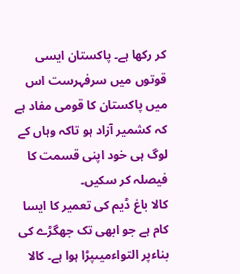کر رکھا ہے۔ پاکستان ایسی قوتوں میں سرفہرست اس میں پاکستان کا قومی مفاد ہے کہ کشمیر آزاد ہو تاکہ وہاں کے لوگ ہی خود اپنی قسمت کا فیصلہ کر سکیں۔
کالا باغ ڈیم کی تعمیر کا ایسا کام ہے جو ابھی تک جھگڑے کی بناءپر التواءمیںپڑا ہوا ہے۔ کالا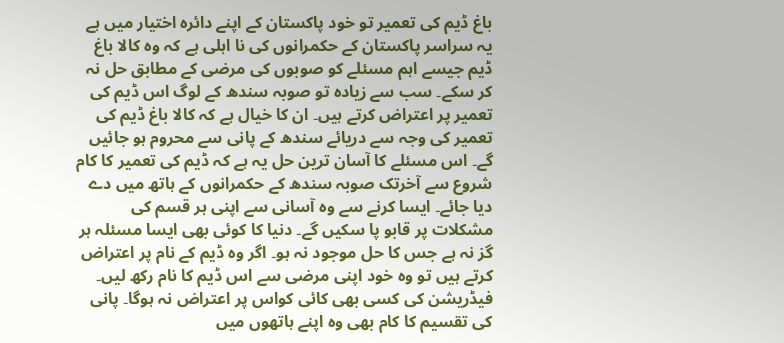باغ ڈیم کی تعمیر تو خود پاکستان کے اپنے دائرہ اختیار میں ہے یہ سراسر پاکستان کے حکمرانوں کی نا اہلی ہے کہ وہ کالا باغ ڈیم جیسے اہم مسئلے کو صوبوں کی مرضی کے مطابق حل نہ کر سکے۔ سب سے زیادہ تو صوبہ سندھ کے لوگ اس ڈیم کی تعمیر پر اعتراض کرتے ہیں۔ ان کا خیال ہے کہ کالا باغ ڈیم کی تعمیر کی وجہ سے دریائے سندھ کے پانی سے محروم ہو جائیں گے۔ اس مسئلے کا آسان ترین حل یہ ہے کہ ڈیم کی تعمیر کا کام شروع سے آخرتک صوبہ سندھ کے حکمرانوں کے ہاتھ میں دے دیا جائے۔ ایسا کرنے سے وہ آسانی سے اپنی ہر قسم کی مشکلات پر قابو پا سکیں گے۔ دنیا کا کوئی بھی ایسا مسئلہ ہر گز نہ ہے جس کا حل موجود نہ ہو۔ اگر وہ ڈیم کے نام پر اعتراض کرتے ہیں تو وہ خود اپنی مرضی سے اس ڈیم کا نام رکھ لیں۔ فیڈریشن کی کسی بھی کائی کواس پر اعتراض نہ ہوگا۔ پانی کی تقسیم کا کام بھی وہ اپنے ہاتھوں میں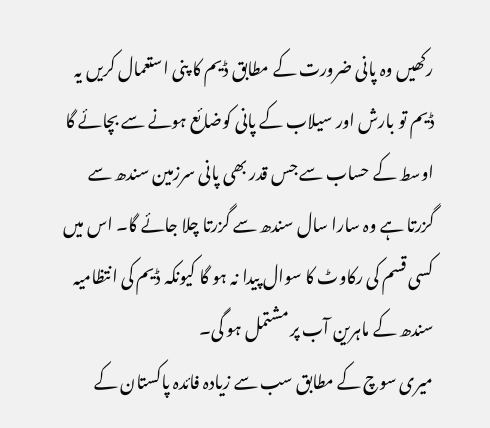رکھیں وہ پانی ضرورت کے مطابق ڈیم کا پنی استعمال کریں یہ ڈیم تو بارش اور سیلاب کے پانی کوضائع ہونے سے بچائے گا اوسط کے حساب سے جس قدر بھی پانی سرزمین سندھ سے گزرتا ہے وہ سارا سال سندھ سے گزرتا چلا جائے گا۔ اس میں کسی قسم کی رکاوٹ کا سوال پیدا نہ ہو گا کیونکہ ڈیم کی انتظامیہ سندھ کے ماہرین آب پر مشتمل ہو گی۔
میری سوچ کے مطابق سب سے زیادہ فائدہ پاکستان کے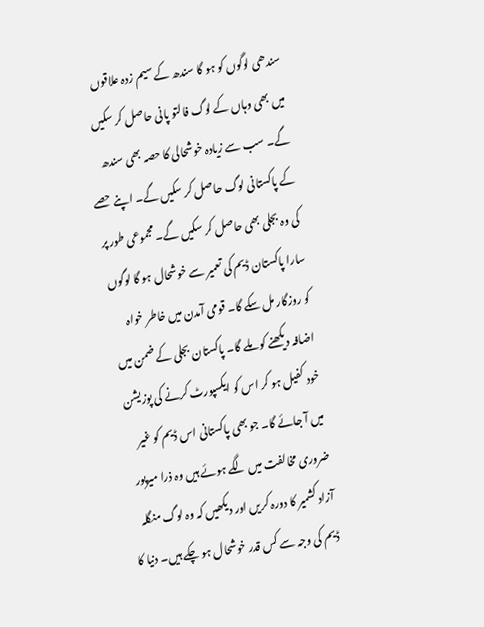سندھی لوگوں کو ہو گا سندھ کے سیم زدہ علاقوں میں بھی وہاں کے لوگ فالتو پانی حاصل کر سکیں گے۔ سب سے زیادہ خوشحالی کا حصہ بھی سندھ کے پاکستانی لوگ حاصل کر سکیں گے۔ اپنے حصے کی وہ بجلی بھی حاصل کر سکیں گے۔ مجموعی طور پر سارا پاکستان ڈیم کی تعمیر سے خوشحال ہو گا لوگوں کو روزگار مل سکے گا۔ قومی آمدن میں خاطر خواہ اضافہ دیکھنے کو ملے گا۔ پاکستان بجلی کے ضمن میں خود کفیل ہو کر اس کو ایکسپورٹ کرنے کی پوزیشن میں آ جائے گا۔ جو بھی پاکستانی اس ڈیم کو غیر ضروری مخالفت میں لگے ہوئے ہیں وہ ذرا میرپور آزاد کشمیر کا دورہ کریں اور دیکھیں کہ وہ لوگ منگلہ ڈیم کی وجہ سے کس قدر خوشحال ہو چکے ہیں۔ دنیا کا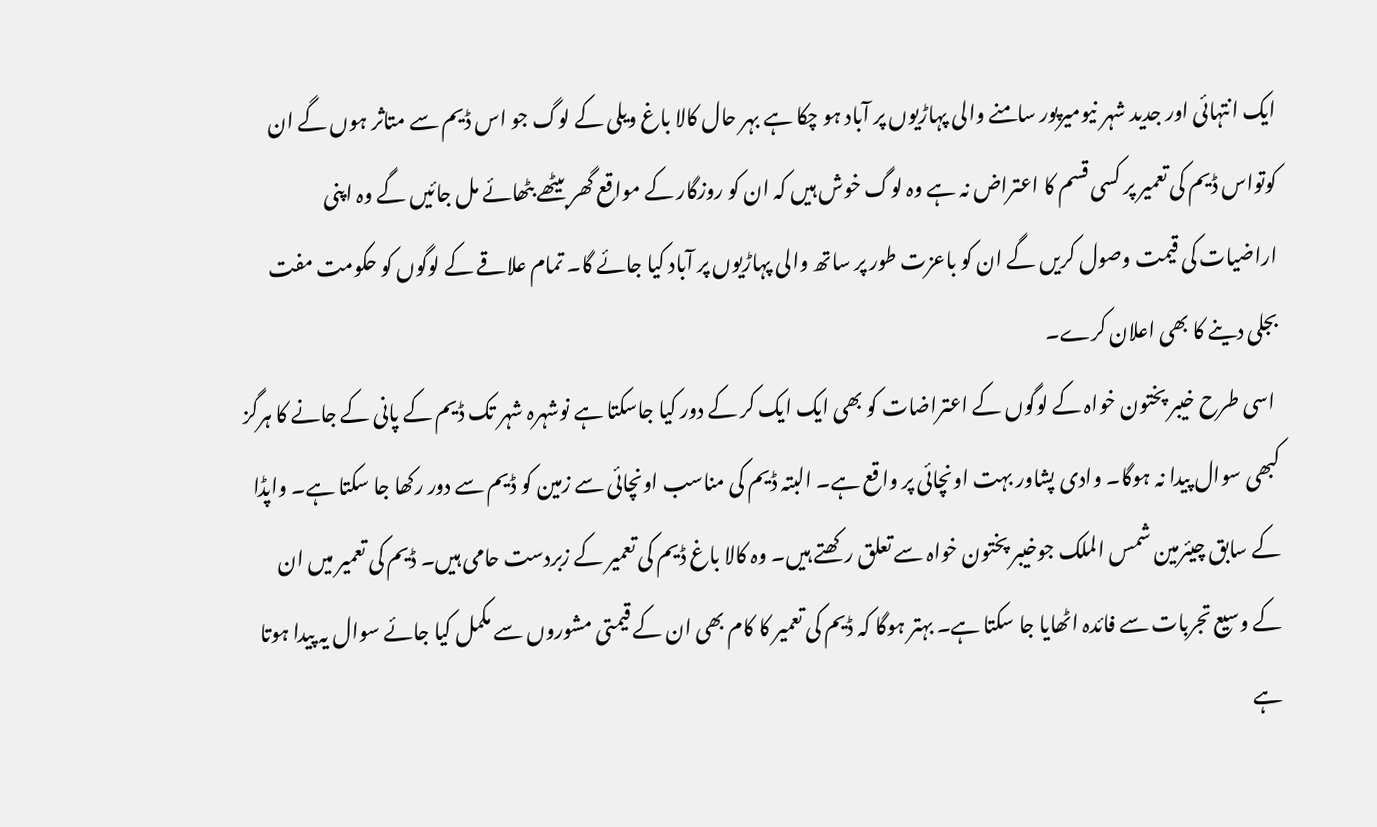ایک انتہائی اور جدید شہر نیومیرپور سامنے والی پہاڑیوں پر آباد ہو چکا ہے بہر حال کالا باغ ویلی کے لوگ جو اس ڈیم سے متاثر ہوں گے ان کوتواس ڈیم کی تعمیر پر کسی قسم کا اعتراض نہ ہے وہ لوگ خوش ہیں کہ ان کو روزگار کے مواقع گھر بیٹھے بٹھائے مل جائیں گے وہ اپنی اراضیات کی قیمت وصول کریں گے ان کو باعزت طور پر ساتھ والی پہاڑیوں پر آباد کیا جائے گا۔ تمام علاقے کے لوگوں کو حکومت مفت بجلی دینے کا بھی اعلان کرے۔
 اسی طرح خیبر پختون خواہ کے لوگوں کے اعتراضات کو بھی ایک ایک کر کے دور کیا جاسکتا ہے نوشہرہ شہر تک ڈیم کے پانی کے جانے کا ہرگز کبھی سوال پیدا نہ ہوگا۔ وادی پشاور بہت اونچائی پر واقع ہے۔ البتہ ڈیم کی مناسب اونچائی سے زمین کو ڈیم سے دور رکھا جا سکتا ہے۔ واپڈا کے سابق چیئرمین شمس الملک جوخیبر پختون خواہ سے تعلق رکھتے ہیں۔ وہ کالا باغ ڈیم کی تعمیر کے زبردست حامی ہیں۔ ڈیم کی تعمیر میں ان کے وسیع تجربات سے فائدہ اٹھایا جا سکتا ہے۔ بہتر ہوگا کہ ڈیم کی تعمیر کا کام بھی ان کے قیمتی مشوروں سے مکمل کیا جائے سوال یہ پیدا ہوتا ہے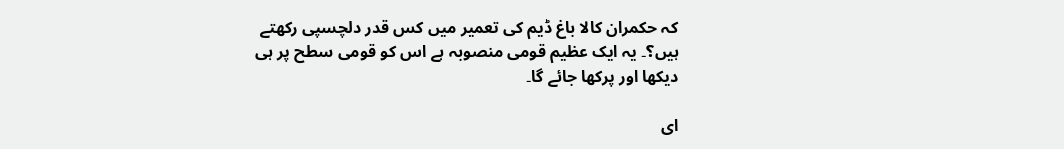کہ حکمران کالا باغ ڈیم کی تعمیر میں کس قدر دلچسپی رکھتے ہیں؟۔ یہ ایک عظیم قومی منصوبہ ہے اس کو قومی سطح پر ہی دیکھا اور پرکھا جائے گا۔

ای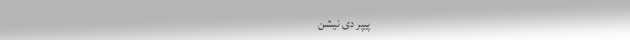پیپر دی نیشن